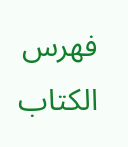فهرس الكتاب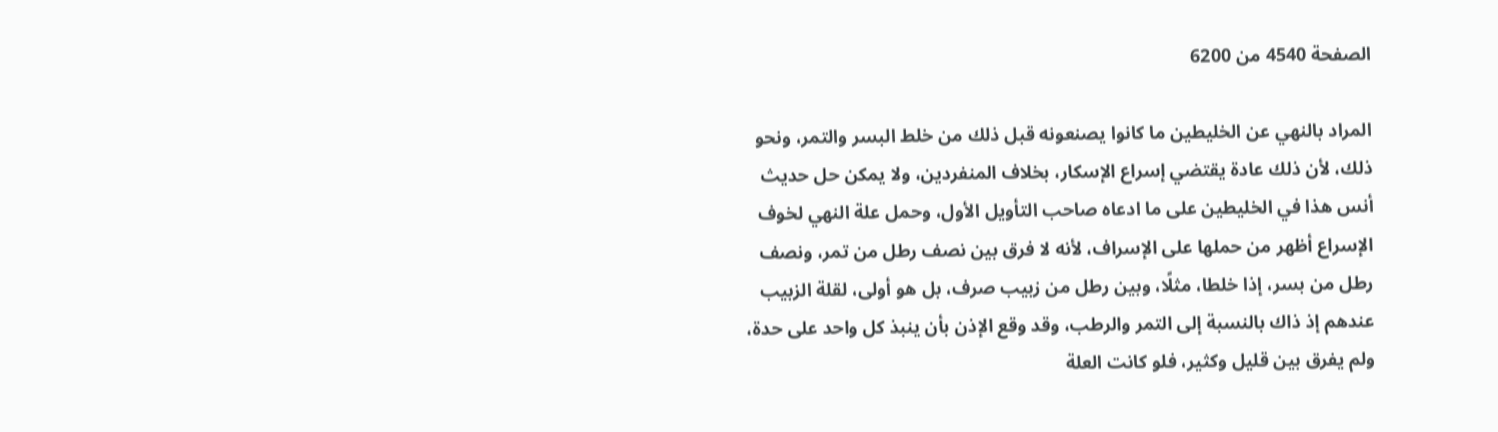الصفحة 4540 من 6200

المراد بالنهي عن الخليطين ما كانوا يصنعونه قبل ذلك من خلط البسر والتمر، ونحو ذلك، لأن ذلك عادة يقتضي إسراع الإسكار، بخلاف المنفردين، ولا يمكن حل حديث أنس هذا في الخليطين على ما ادعاه صاحب التأويل الأول، وحمل علة النهي لخوف الإسراع أظهر من حملها على الإسراف، لأنه لا فرق بين نصف رطل من تمر، ونصف رطل من بسر، إذا خلطا، مثلًا، وبين رطل من زبيب صرف، بل هو أولى، لقلة الزبيب عندهم إذ ذاك بالنسبة إلى التمر والرطب، وقد وقع الإذن بأن ينبذ كل واحد على حدة، ولم يفرق بين قليل وكثير، فلو كانت العلة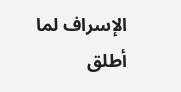الإسراف لما أطلق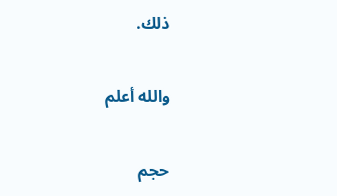ذلك.

والله أعلم

حجم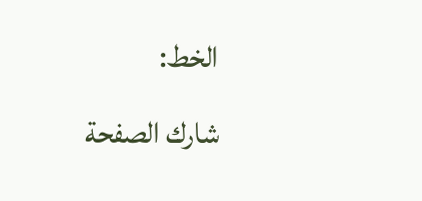الخط:
شارك الصفحة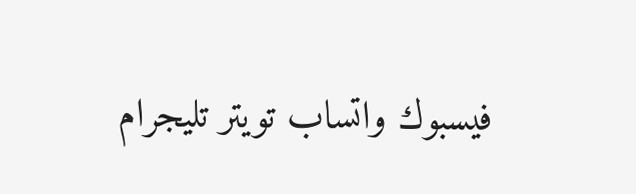فيسبوك واتساب تويتر تليجرام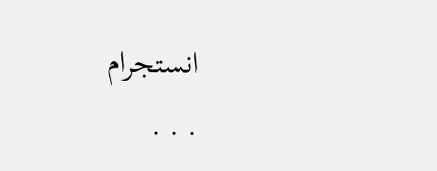انستجرام
. . .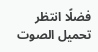فضلًا انتظر تحميل الصوت